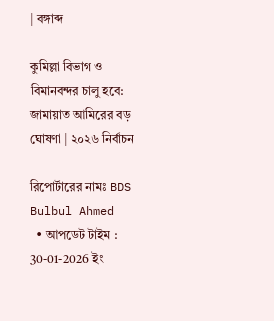| বঙ্গাব্দ

কুমিল্লা বিভাগ ও বিমানবন্দর চালু হবে: জামায়াত আমিরের বড় ঘোষণা | ২০২৬ নির্বাচন

রিপোর্টারের নামঃ BDS Bulbul Ahmed
  • আপডেট টাইম : 30-01-2026 ইং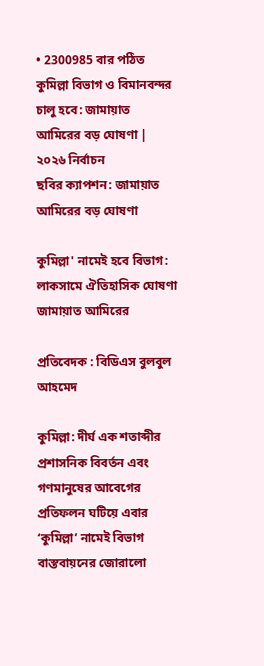• 2300985 বার পঠিত
কুমিল্লা বিভাগ ও বিমানবন্দর চালু হবে: জামায়াত আমিরের বড় ঘোষণা | ২০২৬ নির্বাচন
ছবির ক্যাপশন: জামায়াত আমিরের বড় ঘোষণা

কুমিল্লা' নামেই হবে বিভাগ: লাকসামে ঐতিহাসিক ঘোষণা জামায়াত আমিরের

প্রতিবেদক : বিডিএস বুলবুল আহমেদ

কুমিল্লা: দীর্ঘ এক শতাব্দীর প্রশাসনিক বিবর্তন এবং গণমানুষের আবেগের প্রতিফলন ঘটিয়ে এবার ‘কুমিল্লা’ নামেই বিভাগ বাস্তবায়নের জোরালো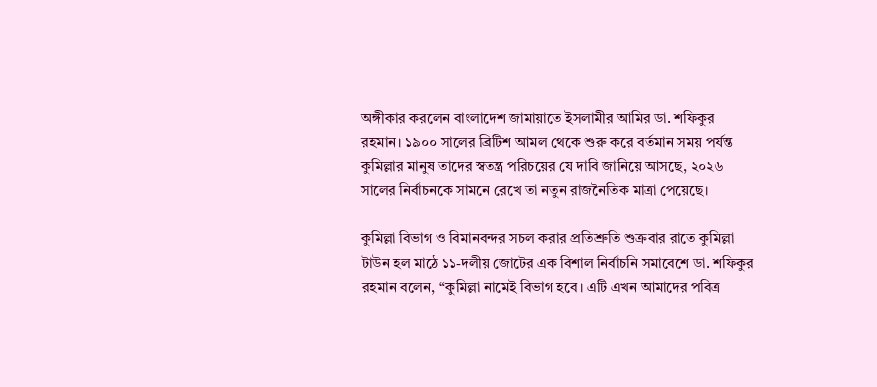অঙ্গীকার করলেন বাংলাদেশ জামায়াতে ইসলামীর আমির ডা. শফিকুর রহমান। ১৯০০ সালের ব্রিটিশ আমল থেকে শুরু করে বর্তমান সময় পর্যন্ত কুমিল্লার মানুষ তাদের স্বতন্ত্র পরিচয়ের যে দাবি জানিয়ে আসছে, ২০২৬ সালের নির্বাচনকে সামনে রেখে তা নতুন রাজনৈতিক মাত্রা পেয়েছে।

কুমিল্লা বিভাগ ও বিমানবন্দর সচল করার প্রতিশ্রুতি শুক্রবার রাতে কুমিল্লা টাউন হল মাঠে ১১-দলীয় জোটের এক বিশাল নির্বাচনি সমাবেশে ডা. শফিকুর রহমান বলেন, “কুমিল্লা নামেই বিভাগ হবে। এটি এখন আমাদের পবিত্র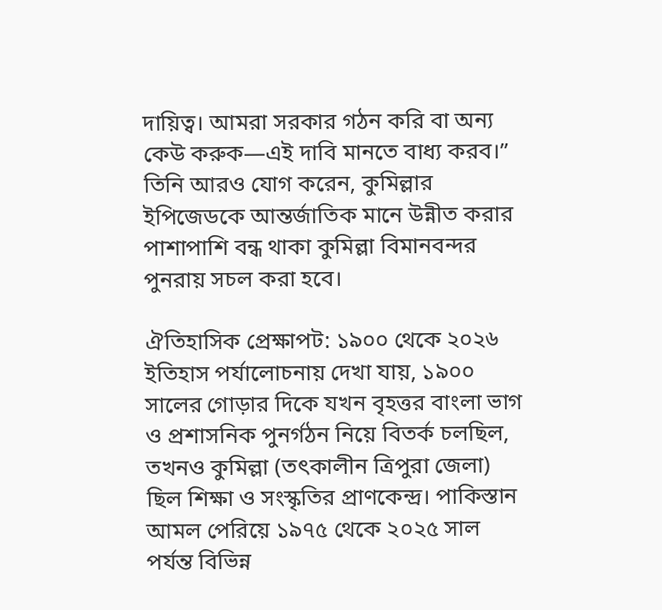দায়িত্ব। আমরা সরকার গঠন করি বা অন্য কেউ করুক—এই দাবি মানতে বাধ্য করব।” তিনি আরও যোগ করেন, কুমিল্লার ইপিজেডকে আন্তর্জাতিক মানে উন্নীত করার পাশাপাশি বন্ধ থাকা কুমিল্লা বিমানবন্দর পুনরায় সচল করা হবে।

ঐতিহাসিক প্রেক্ষাপট: ১৯০০ থেকে ২০২৬ ইতিহাস পর্যালোচনায় দেখা যায়, ১৯০০ সালের গোড়ার দিকে যখন বৃহত্তর বাংলা ভাগ ও প্রশাসনিক পুনর্গঠন নিয়ে বিতর্ক চলছিল, তখনও কুমিল্লা (তৎকালীন ত্রিপুরা জেলা) ছিল শিক্ষা ও সংস্কৃতির প্রাণকেন্দ্র। পাকিস্তান আমল পেরিয়ে ১৯৭৫ থেকে ২০২৫ সাল পর্যন্ত বিভিন্ন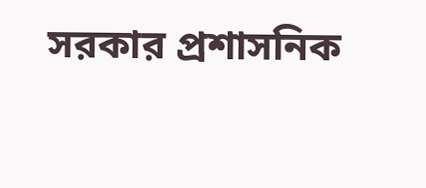সরকার প্রশাসনিক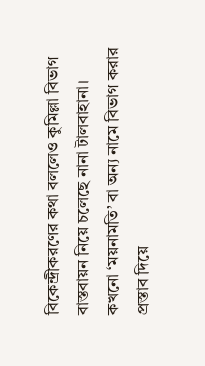বিকেন্দ্রীকরণের কথা বললেও কুমিল্লা বিভাগ বাস্তবায়ন নিয়ে চলেছে নানা টালবাহানা। কখনো ‘ময়নামতি’ বা অন্য নামে বিভাগ করার প্রস্তাব দিয়ে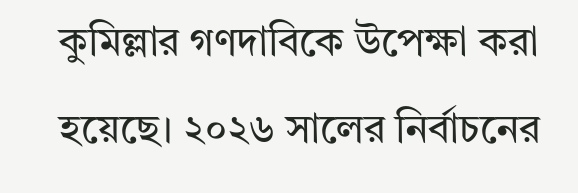কুমিল্লার গণদাবিকে উপেক্ষা করা হয়েছে। ২০২৬ সালের নির্বাচনের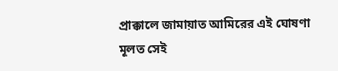প্রাক্কালে জামায়াত আমিরের এই ঘোষণা মূলত সেই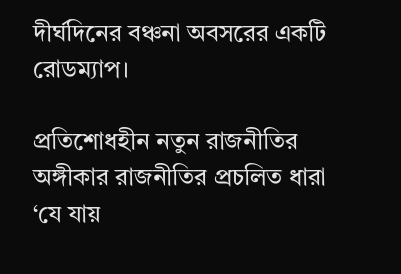দীর্ঘদিনের বঞ্চনা অবসরের একটি রোডম্যাপ।

প্রতিশোধহীন নতুন রাজনীতির অঙ্গীকার রাজনীতির প্রচলিত ধারা ‘যে যায়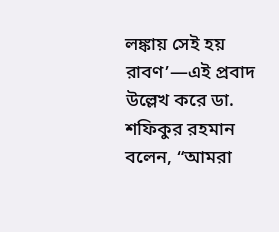লঙ্কায় সেই হয় রাবণ’—এই প্রবাদ উল্লেখ করে ডা. শফিকুর রহমান বলেন, “আমরা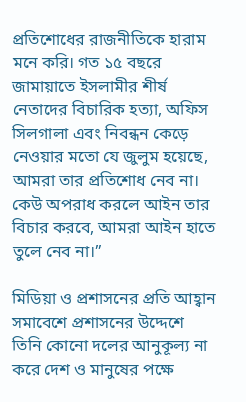প্রতিশোধের রাজনীতিকে হারাম মনে করি। গত ১৫ বছরে জামায়াতে ইসলামীর শীর্ষ নেতাদের বিচারিক হত্যা, অফিস সিলগালা এবং নিবন্ধন কেড়ে নেওয়ার মতো যে জুলুম হয়েছে, আমরা তার প্রতিশোধ নেব না। কেউ অপরাধ করলে আইন তার বিচার করবে, আমরা আইন হাতে তুলে নেব না।”

মিডিয়া ও প্রশাসনের প্রতি আহ্বান সমাবেশে প্রশাসনের উদ্দেশে তিনি কোনো দলের আনুকূল্য না করে দেশ ও মানুষের পক্ষে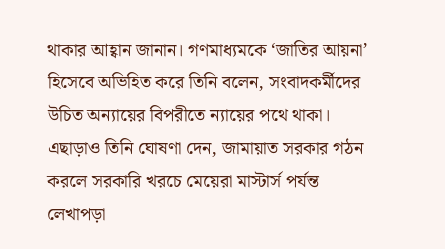থাকার আহ্বান জানান। গণমাধ্যমকে ‘জাতির আয়না’ হিসেবে অভিহিত করে তিনি বলেন, সংবাদকর্মীদের উচিত অন্যায়ের বিপরীতে ন্যায়ের পথে থাকা। এছাড়াও তিনি ঘোষণা দেন, জামায়াত সরকার গঠন করলে সরকারি খরচে মেয়েরা মাস্টার্স পর্যন্ত লেখাপড়া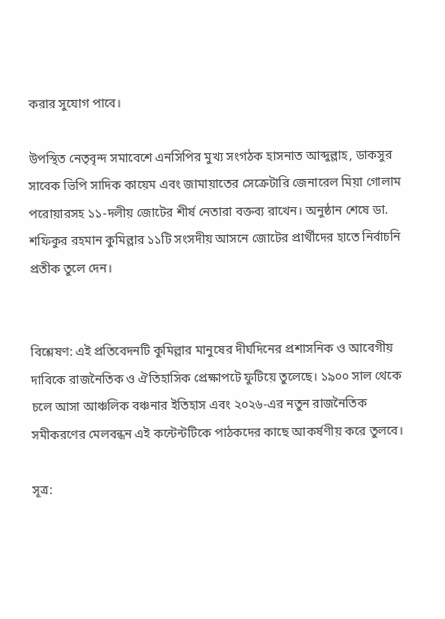করার সুযোগ পাবে।

উপস্থিত নেতৃবৃন্দ সমাবেশে এনসিপির মুখ্য সংগঠক হাসনাত আব্দুল্লাহ, ডাকসুর সাবেক ভিপি সাদিক কায়েম এবং জামায়াতের সেক্রেটারি জেনারেল মিয়া গোলাম পরোয়ারসহ ১১-দলীয় জোটের শীর্ষ নেতারা বক্তব্য রাখেন। অনুষ্ঠান শেষে ডা. শফিকুর রহমান কুমিল্লার ১১টি সংসদীয় আসনে জোটের প্রার্থীদের হাতে নির্বাচনি প্রতীক তুলে দেন।


বিশ্লেষণ: এই প্রতিবেদনটি কুমিল্লার মানুষের দীর্ঘদিনের প্রশাসনিক ও আবেগীয় দাবিকে রাজনৈতিক ও ঐতিহাসিক প্রেক্ষাপটে ফুটিয়ে তুলেছে। ১৯০০ সাল থেকে চলে আসা আঞ্চলিক বঞ্চনার ইতিহাস এবং ২০২৬-এর নতুন রাজনৈতিক সমীকরণের মেলবন্ধন এই কন্টেন্টটিকে পাঠকদের কাছে আকর্ষণীয় করে তুলবে।

সূত্র: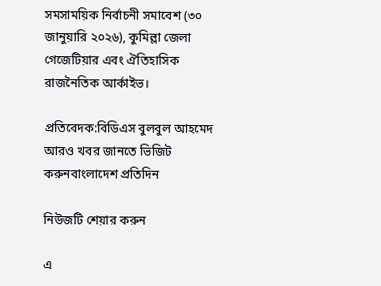সমসাময়িক নির্বাচনী সমাবেশ (৩০ জানুয়ারি ২০২৬), কুমিল্লা জেলা গেজেটিয়ার এবং ঐতিহাসিক রাজনৈতিক আর্কাইভ।

প্রতিবেদক:বিডিএস বুলবুল আহমেদ
আরও খবর জানতে ভিজিট করুনবাংলাদেশ প্রতিদিন

নিউজটি শেয়ার করুন

এ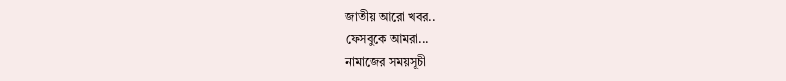জাতীয় আরো খবর..
ফেসবুকে আমরা...
নামাজের সময়সূচী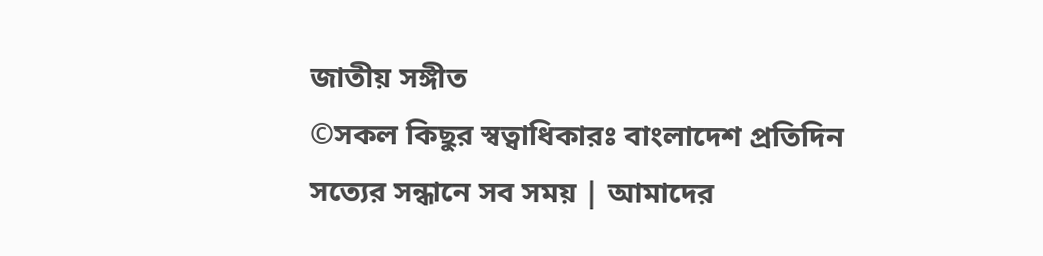জাতীয় সঙ্গীত
©সকল কিছুর স্বত্বাধিকারঃ বাংলাদেশ প্রতিদিন সত্যের সন্ধানে সব সময় | আমাদের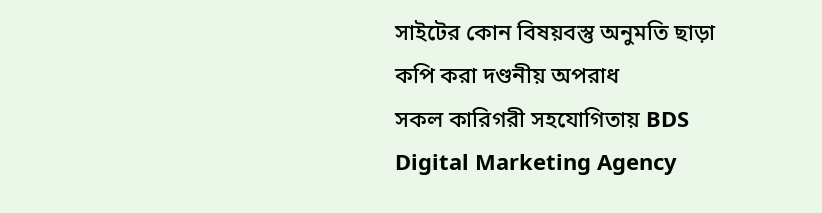সাইটের কোন বিষয়বস্তু অনুমতি ছাড়া কপি করা দণ্ডনীয় অপরাধ
সকল কারিগরী সহযোগিতায় BDS Digital Marketing Agency